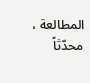المطالعة ، محدّثاً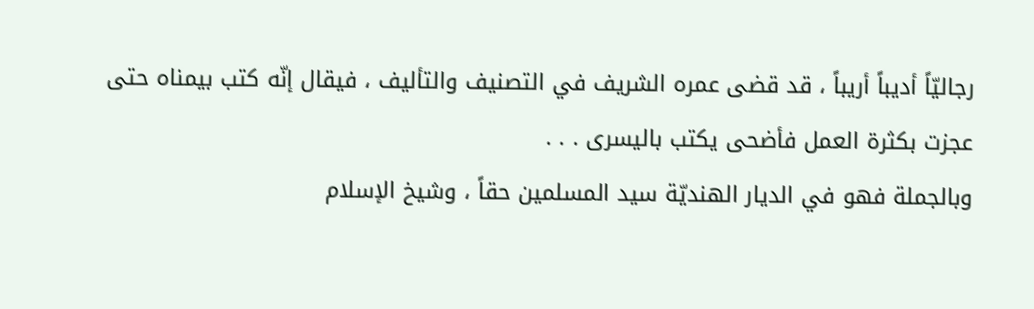رجاليّاً أديباً أريباً ، قد قضى عمره الشريف في التصنيف والتأليف ، فيقال إنّه كتب بيمناه حتى عجزت بكثرة العمل فأضحى يكتب باليسرى . . .
وبالجملة فهو في الديار الهنديّة سيد المسلمين حقاً ، وشيخ الإسلام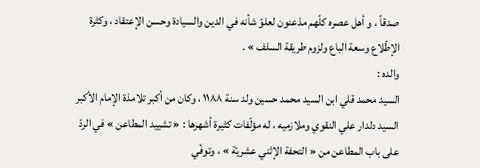صدقاً ، و أهل عصره كلّهم مذعنون لعلوّ شأنه في الدين والسيادة وحسن الإعتقاد ، وكثرة الإطّلاع وسعة الباع ولزوم طريقة السلف » .
والده :
السيد محمد قلي ابن السيد محمد حسين ولد سنة ١١٨٨ ، وكان من أكبر تلامذة الإمام الأكبر السيد دلدار علي النقوي وملازميه ، له مؤلّفات كثيرة أشهرها : « تشييد المطاعن » في الردّ على باب المطاعن من « التحفة الإثني عشريّة » ، وتوفّي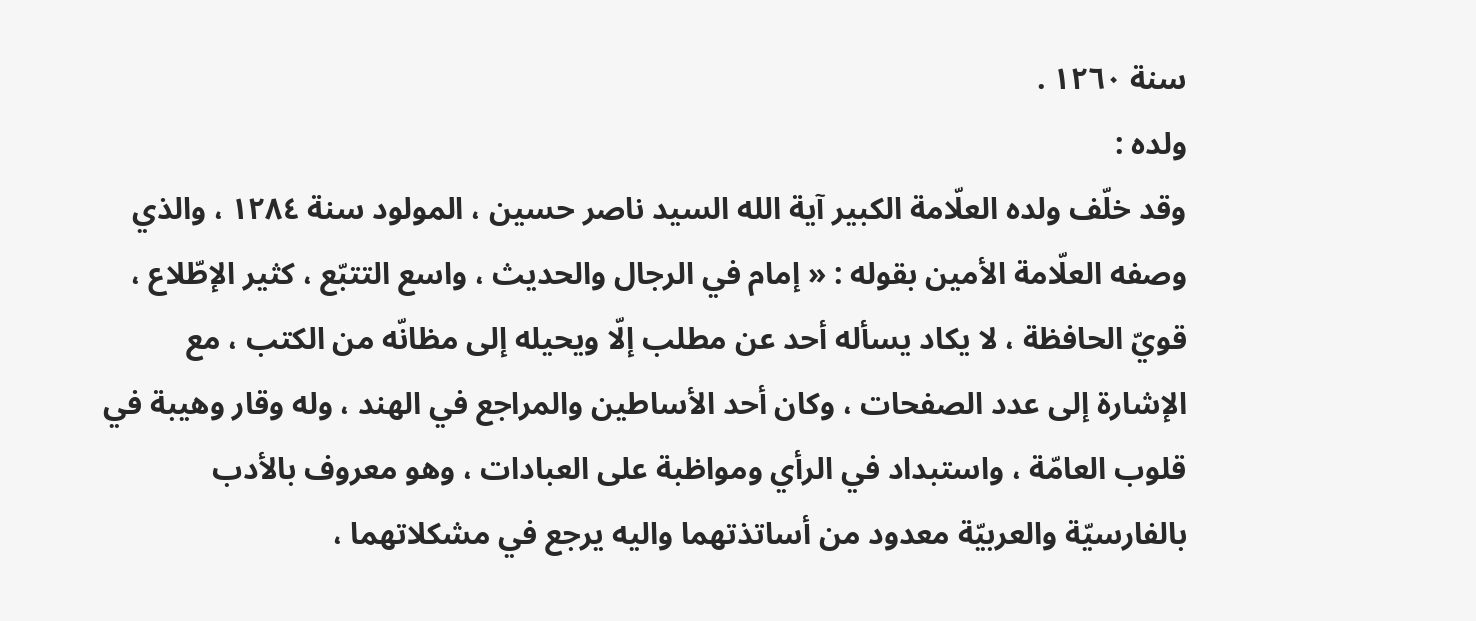سنة ١٢٦٠ .
ولده :
وقد خلّف ولده العلّامة الكبير آية الله السيد ناصر حسين ، المولود سنة ١٢٨٤ ، والذي وصفه العلّامة الأمين بقوله : « إمام في الرجال والحديث ، واسع التتبّع ، كثير الإطّلاع ، قويّ الحافظة ، لا يكاد يسأله أحد عن مطلب إلّا ويحيله إلى مظانّه من الكتب ، مع الإشارة إلى عدد الصفحات ، وكان أحد الأساطين والمراجع في الهند ، وله وقار وهيبة في قلوب العامّة ، واستبداد في الرأي ومواظبة على العبادات ، وهو معروف بالأدب بالفارسيّة والعربيّة معدود من أساتذتهما واليه يرجع في مشكلاتهما ،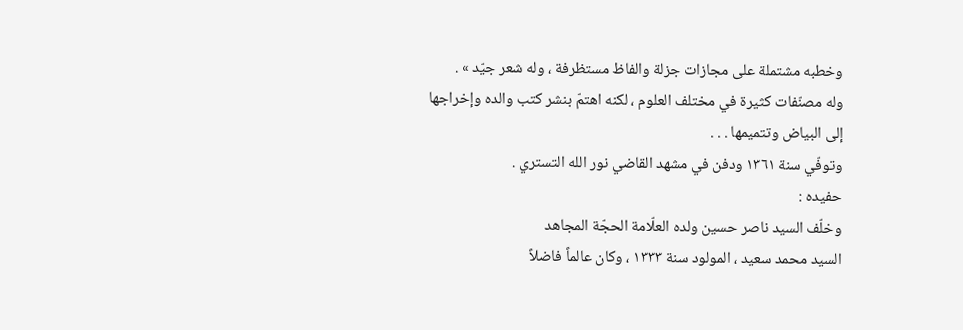وخطبه مشتملة على مجازات جزلة والفاظ مستظرفة ، وله شعر جيّد » .
وله مصنّفات كثيرة في مختلف العلوم ، لكنه اهتمّ بنشر كتب والده وإخراجها إلى البياض وتتميمها . . .
وتوفّي سنة ١٣٦١ ودفن في مشهد القاضي نور الله التستري .
حفيده :
وخلّف السيد ناصر حسين ولده العلّامة الحجّة المجاهد
السيد محمد سعيد ، المولود سنة ١٣٣٣ ، وكان عالماً فاضلاً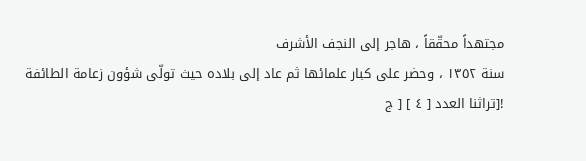مجتهداً محقّقاً ، هاجر إلى النجف الأشرف
سنة ١٣٥٢ ، وحضر على كبار علمائها ثم عاد إلى بلاده حيث تولّى شؤون زعامة الطائفة
![تراثنا العدد [ ٤ ] [ ج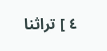٤ ] تراثنا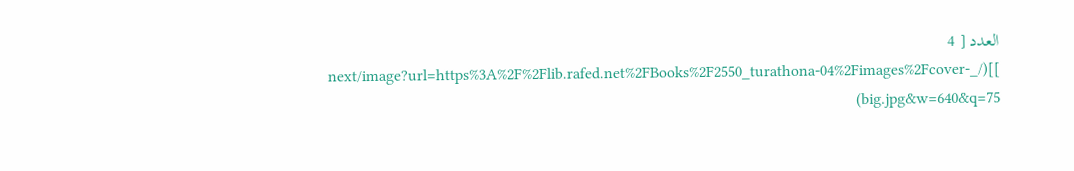العدد [ 4 ]](/_next/image?url=https%3A%2F%2Flib.rafed.net%2FBooks%2F2550_turathona-04%2Fimages%2Fcover-big.jpg&w=640&q=75)